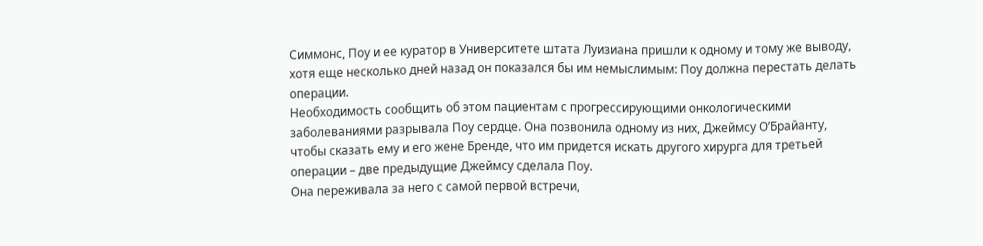Симмонс, Поу и ее куратор в Университете штата Луизиана пришли к одному и тому же выводу, хотя еще несколько дней назад он показался бы им немыслимым: Поу должна перестать делать операции.
Необходимость сообщить об этом пациентам с прогрессирующими онкологическими заболеваниями разрывала Поу сердце. Она позвонила одному из них, Джеймсу О’Брайанту, чтобы сказать ему и его жене Бренде, что им придется искать другого хирурга для третьей операции – две предыдущие Джеймсу сделала Поу.
Она переживала за него с самой первой встречи,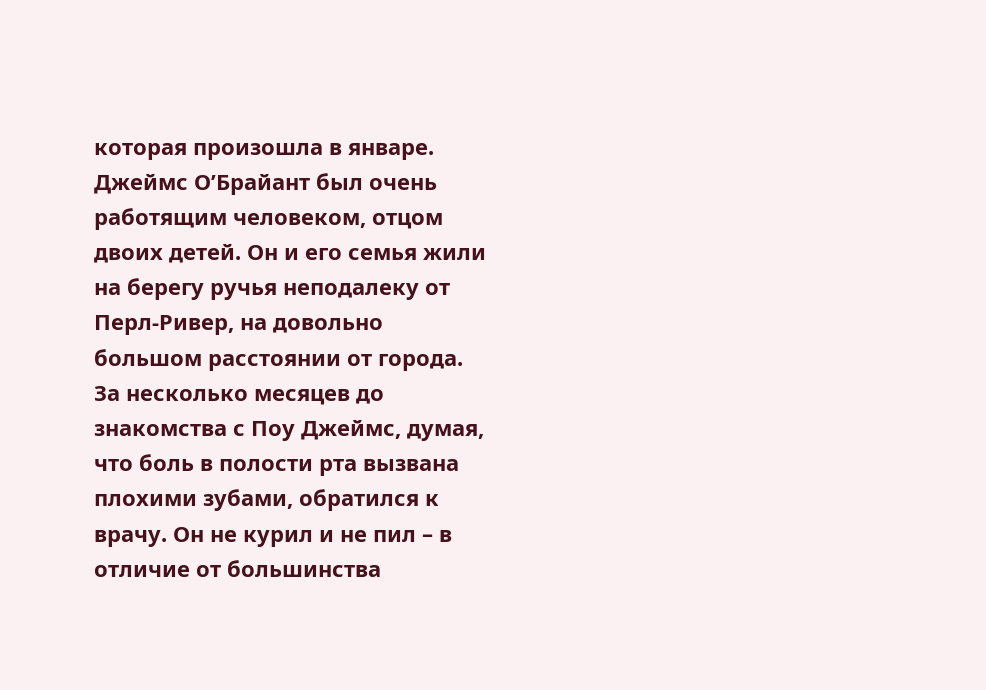которая произошла в январе. Джеймс О’Брайант был очень работящим человеком, отцом двоих детей. Он и его семья жили на берегу ручья неподалеку от Перл-Ривер, на довольно большом расстоянии от города. За несколько месяцев до знакомства с Поу Джеймс, думая, что боль в полости рта вызвана плохими зубами, обратился к врачу. Он не курил и не пил – в отличие от большинства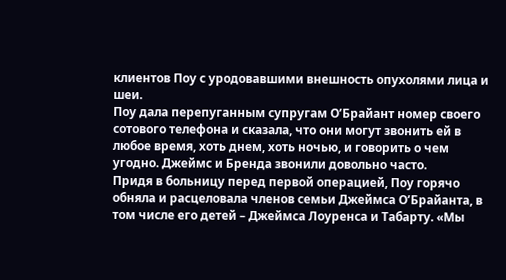клиентов Поу с уродовавшими внешность опухолями лица и шеи.
Поу дала перепуганным супругам О’Брайант номер своего сотового телефона и сказала, что они могут звонить ей в любое время, хоть днем, хоть ночью, и говорить о чем угодно. Джеймс и Бренда звонили довольно часто.
Придя в больницу перед первой операцией, Поу горячо обняла и расцеловала членов семьи Джеймса О’Брайанта, в том числе его детей – Джеймса Лоуренса и Табарту. «Мы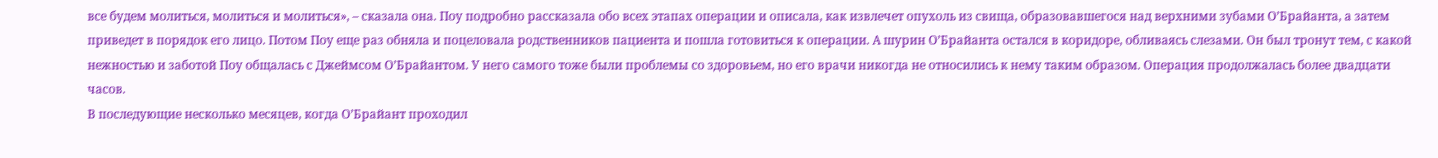все будем молиться, молиться и молиться», – сказала она. Поу подробно рассказала обо всех этапах операции и описала, как извлечет опухоль из свища, образовавшегося над верхними зубами О’Брайанта, а затем приведет в порядок его лицо. Потом Поу еще раз обняла и поцеловала родственников пациента и пошла готовиться к операции. А шурин О’Брайанта остался в коридоре, обливаясь слезами. Он был тронут тем, с какой нежностью и заботой Поу общалась с Джеймсом О’Брайантом. У него самого тоже были проблемы со здоровьем, но его врачи никогда не относились к нему таким образом. Операция продолжалась более двадцати часов.
В последующие несколько месяцев, когда О’Брайант проходил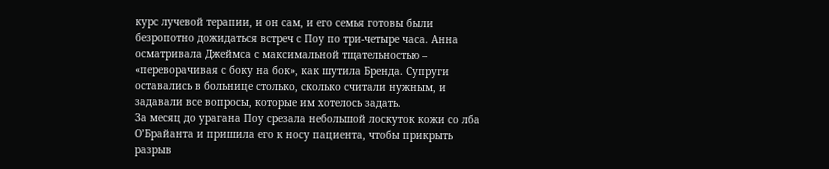курс лучевой терапии, и он сам, и его семья готовы были безропотно дожидаться встреч с Поу по три-четыре часа. Анна осматривала Джеймса с максимальной тщательностью – «переворачивая с боку на бок», как шутила Бренда. Супруги оставались в больнице столько, сколько считали нужным, и задавали все вопросы, которые им хотелось задать.
За месяц до урагана Поу срезала небольшой лоскуток кожи со лба О’Брайанта и пришила его к носу пациента, чтобы прикрыть разрыв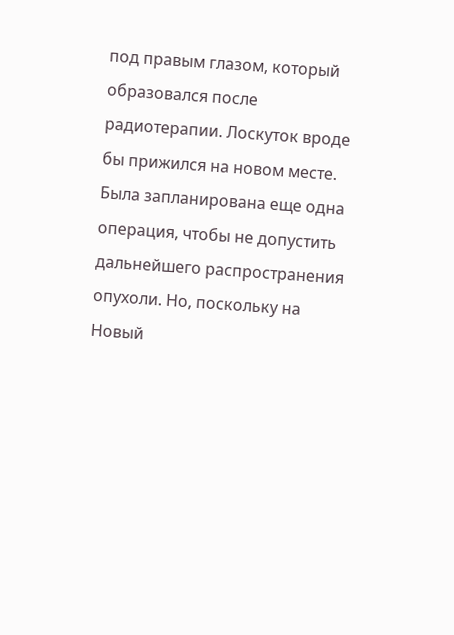под правым глазом, который образовался после радиотерапии. Лоскуток вроде бы прижился на новом месте. Была запланирована еще одна операция, чтобы не допустить дальнейшего распространения опухоли. Но, поскольку на Новый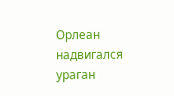Орлеан надвигался ураган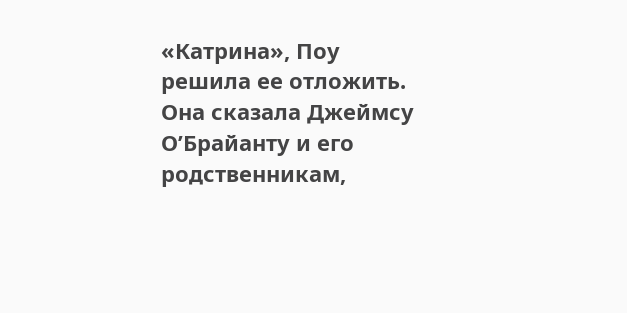«Катрина», Поу решила ее отложить. Она сказала Джеймсу О’Брайанту и его родственникам,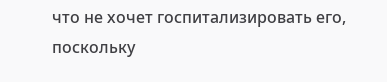что не хочет госпитализировать его, поскольку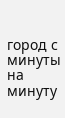город с минуты на минуту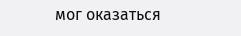мог оказаться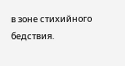в зоне стихийного бедствия.